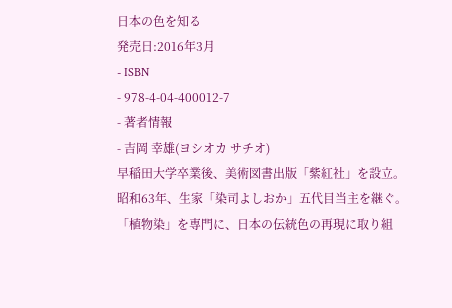日本の色を知る
発売日:2016年3月
- ISBN
- 978-4-04-400012-7
- 著者情報
- 吉岡 幸雄(ヨシオカ サチオ)
早稲田大学卒業後、美術図書出版「紫紅社」を設立。昭和63年、生家「染司よしおか」五代目当主を継ぐ。「植物染」を専門に、日本の伝統色の再現に取り組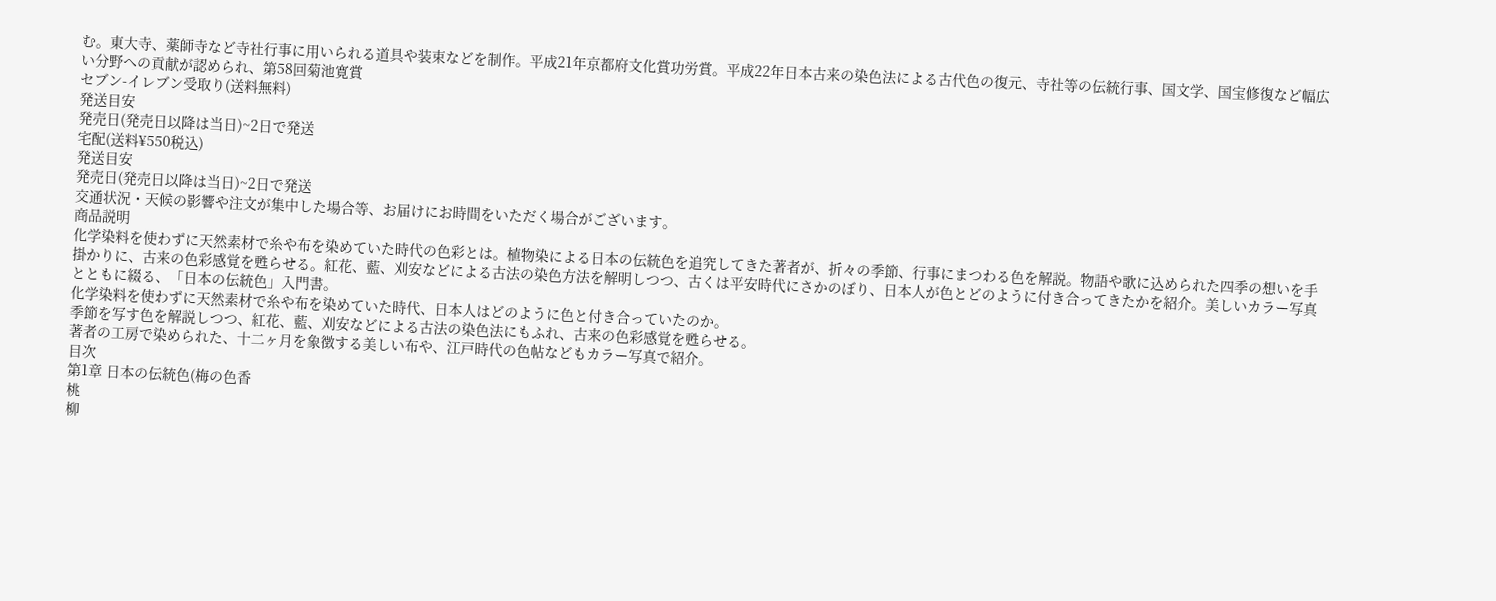む。東大寺、薬師寺など寺社行事に用いられる道具や装束などを制作。平成21年京都府文化賞功労賞。平成22年日本古来の染色法による古代色の復元、寺社等の伝統行事、国文学、国宝修復など幅広い分野への貢献が認められ、第58回菊池寛賞
セブン-イレブン受取り(送料無料)
発送目安
発売日(発売日以降は当日)~2日で発送
宅配(送料¥550税込)
発送目安
発売日(発売日以降は当日)~2日で発送
交通状況・天候の影響や注文が集中した場合等、お届けにお時間をいただく場合がございます。
商品説明
化学染料を使わずに天然素材で糸や布を染めていた時代の色彩とは。植物染による日本の伝統色を追究してきた著者が、折々の季節、行事にまつわる色を解説。物語や歌に込められた四季の想いを手掛かりに、古来の色彩感覚を甦らせる。紅花、藍、刈安などによる古法の染色方法を解明しつつ、古くは平安時代にさかのぼり、日本人が色とどのように付き合ってきたかを紹介。美しいカラー写真とともに綴る、「日本の伝統色」入門書。
化学染料を使わずに天然素材で糸や布を染めていた時代、日本人はどのように色と付き合っていたのか。
季節を写す色を解説しつつ、紅花、藍、刈安などによる古法の染色法にもふれ、古来の色彩感覚を甦らせる。
著者の工房で染められた、十二ヶ月を象徴する美しい布や、江戸時代の色帖などもカラー写真で紹介。
目次
第1章 日本の伝統色(梅の色香
桃
柳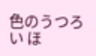色のうつろい ほ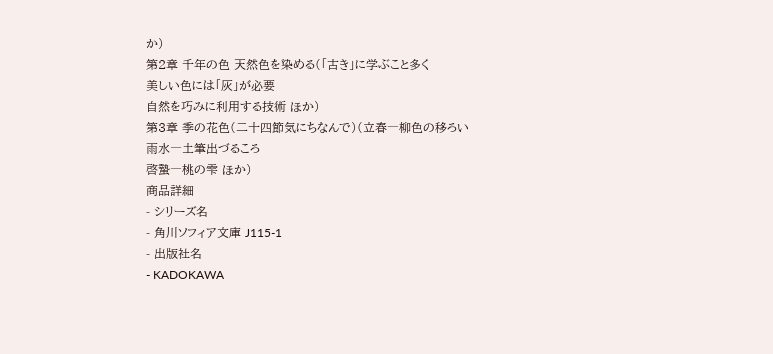か)
第2章 千年の色 天然色を染める(「古き」に学ぶこと多く
美しい色には「灰」が必要
自然を巧みに利用する技術 ほか)
第3章 季の花色(二十四節気にちなんで)(立春―柳色の移ろい
雨水―土筆出づるころ
啓蟄―桃の雫 ほか)
商品詳細
- シリーズ名
- 角川ソフィア文庫 J115-1
- 出版社名
- KADOKAWA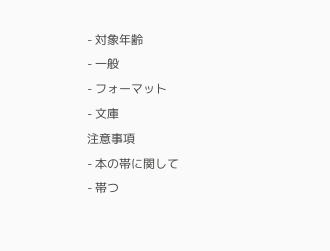- 対象年齢
- 一般
- フォーマット
- 文庫
注意事項
- 本の帯に関して
- 帯つ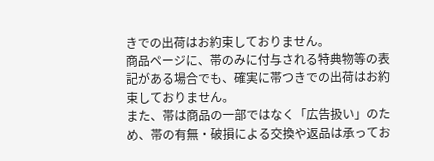きでの出荷はお約束しておりません。
商品ページに、帯のみに付与される特典物等の表記がある場合でも、確実に帯つきでの出荷はお約束しておりません。
また、帯は商品の一部ではなく「広告扱い」のため、帯の有無・破損による交換や返品は承ってお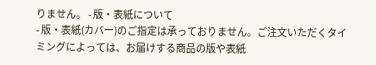りません。 - 版・表紙について
- 版・表紙(カバー)のご指定は承っておりません。ご注文いただくタイミングによっては、お届けする商品の版や表紙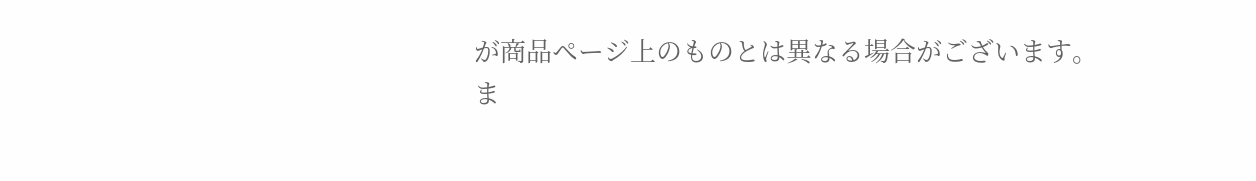が商品ページ上のものとは異なる場合がございます。
ま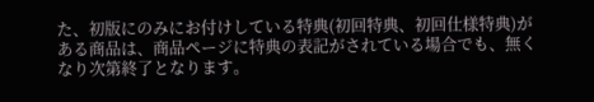た、初版にのみにお付けしている特典(初回特典、初回仕様特典)がある商品は、商品ページに特典の表記がされている場合でも、無くなり次第終了となります。